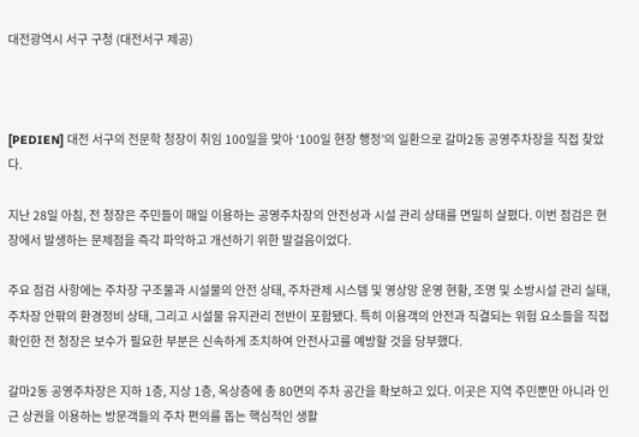대전광역시 서구 구청 (대전서구 제공)



[PEDIEN] 대전 서구의 전문학 청장이 취임 100일을 맞아 ‘100일 현장 행정’의 일환으로 갈마2동 공영주차장을 직접 찾았다.

지난 28일 아침, 전 청장은 주민들이 매일 이용하는 공영주차장의 안전성과 시설 관리 상태를 면밀히 살폈다. 이번 점검은 현장에서 발생하는 문제점을 즉각 파악하고 개선하기 위한 발걸음이었다.

주요 점검 사항에는 주차장 구조물과 시설물의 안전 상태, 주차관제 시스템 및 영상망 운영 현황, 조명 및 소방시설 관리 실태, 주차장 안팎의 환경정비 상태, 그리고 시설물 유지관리 전반이 포함됐다. 특히 이용객의 안전과 직결되는 위험 요소들을 직접 확인한 전 청장은 보수가 필요한 부분은 신속하게 조치하여 안전사고를 예방할 것을 당부했다.

갈마2동 공영주차장은 지하 1층, 지상 1층, 옥상층에 총 80면의 주차 공간을 확보하고 있다. 이곳은 지역 주민뿐만 아니라 인근 상권을 이용하는 방문객들의 주차 편의를 돕는 핵심적인 생활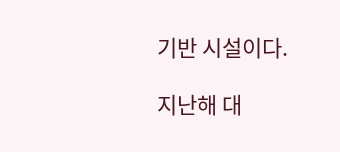기반 시설이다.

지난해 대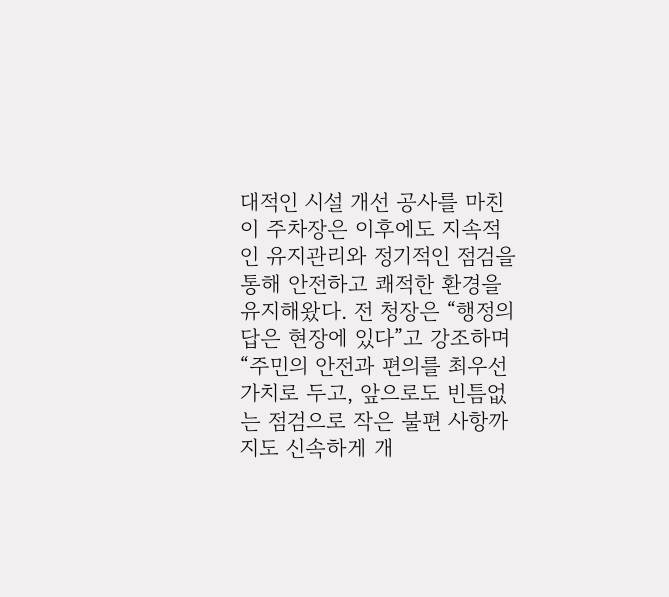대적인 시설 개선 공사를 마친 이 주차장은 이후에도 지속적인 유지관리와 정기적인 점검을 통해 안전하고 쾌적한 환경을 유지해왔다. 전 청장은 “행정의 답은 현장에 있다”고 강조하며 “주민의 안전과 편의를 최우선 가치로 두고, 앞으로도 빈틈없는 점검으로 작은 불편 사항까지도 신속하게 개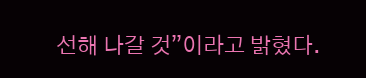선해 나갈 것”이라고 밝혔다.